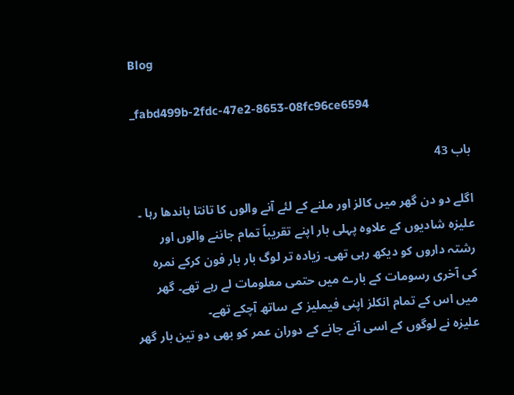Blog

_fabd499b-2fdc-47e2-8653-08fc96ce6594

باب 43

اگلے دو دن گھر میں کالز اور ملنے کے لئے آنے والوں کا تانتا باندھا رہا ۔ علیزہ شادیوں کے علاوہ پہلی بار اپنے تقریباً تمام جاننے والوں اور رشتہ داروں کو دیکھ رہی تھی۔ زیادہ تر لوگ بار بار فون کرکے نمرہ کی آخری رسومات کے بارے میں حتمی معلومات لے رہے تھے۔ گھر میں اس کے تمام انکلز اپنی فیملیز کے ساتھ آچکے تھے۔
علیزہ نے لوگوں کے اسی آنے جانے کے دوران عمر کو بھی دو تین بار گھر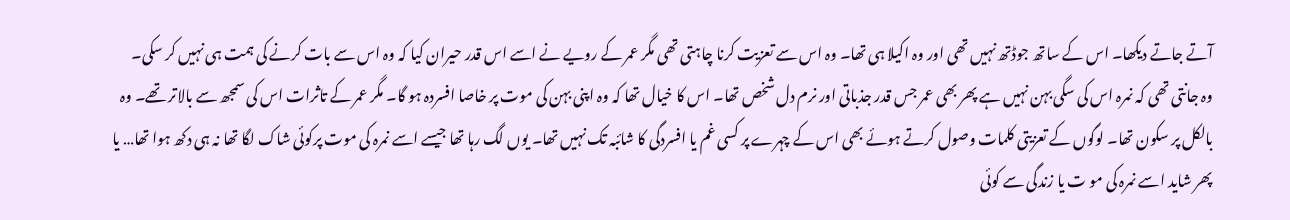آتے جاتے دیکھا۔ اس کے ساتھ جوڈتھ نہیں تھی اور وہ اکیلا ہی تھا۔ وہ اس سے تعزیت کرنا چاہتی تھی مگر عمر کے رویے نے اسے اس قدر حیران کیا کہ وہ اس سے بات کرنے کی ہمت ہی نہیں کر سکی۔
وہ جانتی تھی کہ نمرہ اس کی سگی بہن نہیں ہے پھر بھی عمر جس قدر جذباتی اور نرم دل شخص تھا۔ اس کا خیال تھا کہ وہ اپنی بہن کی موت پر خاصا افسردہ ہو گا۔ مگر عمر کے تاثرات اس کی سمجھ سے بالاتر تھے۔ وہ بالکل پر سکون تھا۔ لوگوں کے تعزیتی کلمات وصول کرتے ہوئے بھی اس کے چہرے پر کسی غم یا افسردگی کا شائبہ تک نہیں تھا۔ یوں لگ رہا تھا جیسے اسے نمرہ کی موت پرکوئی شاک لگا تھا نہ ہی دکھ ہوا تھا… یا پھر شاید اسے نمرہ کی مو ت یا زندگی سے کوئی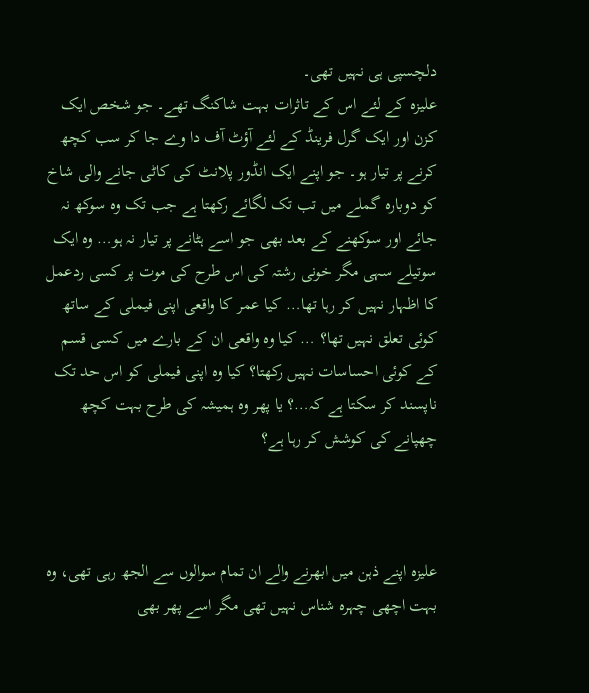دلچسپی ہی نہیں تھی۔
علیزہ کے لئے اس کے تاثرات بہت شاکنگ تھے۔ جو شخص ایک کزن اور ایک گرل فرینڈ کے لئے آؤٹ آف دا وے جا کر سب کچھ کرنے پر تیار ہو۔ جو اپنے ایک انڈور پلانٹ کی کاٹی جانے والی شاخ کو دوبارہ گملے میں تب تک لگائے رکھتا ہے جب تک وہ سوکھ نہ جائے اور سوکھنے کے بعد بھی جو اسے ہٹانے پر تیار نہ ہو… وہ ایک سوتیلے سہی مگر خونی رشتہ کی اس طرح کی موت پر کسی ردعمل کا اظہار نہیں کر رہا تھا… کیا عمر کا واقعی اپنی فیملی کے ساتھ کوئی تعلق نہیں تھا؟ … کیا وہ واقعی ان کے بارے میں کسی قسم کے کوئی احساسات نہیں رکھتا؟ کیا وہ اپنی فیملی کو اس حد تک ناپسند کر سکتا ہے کہ…؟ یا پھر وہ ہمیشہ کی طرح بہت کچھ چھپانے کی کوشش کر رہا ہے؟



علیزہ اپنے ذہن میں ابھرنے والے ان تمام سوالوں سے الجھ رہی تھی، وہ بہت اچھی چہرہ شناس نہیں تھی مگر اسے پھر بھی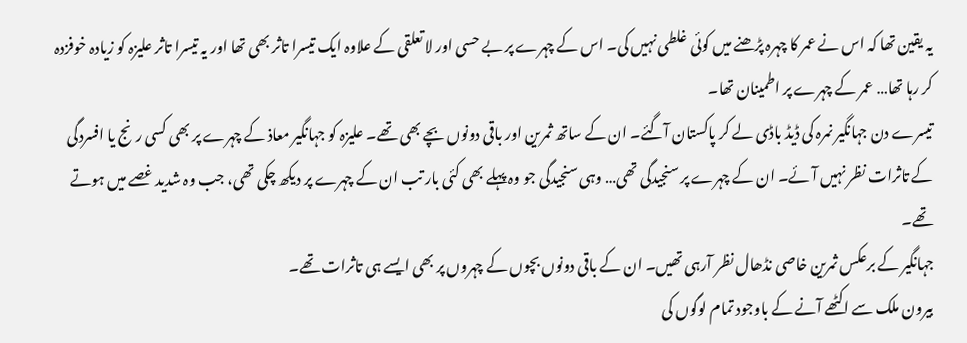یہ یقین تھا کہ اس نے عمر کا چہرہ پڑھنے میں کوئی غلطی نہیں کی۔ اس کے چہرے پر بے حسی اور لا تعلقی کے علاوہ ایک تیسرا تاثر بھی تھا اور یہ تیسرا تاثر علیزہ کو زیادہ خوفزدہ کر رہا تھا… عمر کے چہرے پر اطمینان تھا۔
تیسرے دن جہانگیر نمرہ کی ڈیڈ باڈی لے کر پاکستان آگئے۔ ان کے ساتھ ثمرین اور باقی دونوں بچے بھی تھے۔ علیزہ کو جہانگیر معاذ کے چہرے پر بھی کسی رنج یا افسردگی کے تاثرات نظر نہیں آئے۔ ان کے چہرے پر سنجیدگی تھی… وہی سنجیدگی جو وہ پہلے بھی کئی بار تب ان کے چہرے پر دیکھ چکی تھی، جب وہ شدید غصے میں ہوتے تھے۔
جہانگیر کے برعکس ثمرین خاصی نڈھال نظر آرہی تھیں۔ ان کے باقی دونوں بچوں کے چہروں پر بھی ایسے ہی تاثرات تھے۔
بیرون ملک سے اکٹھے آنے کے باوجود تمام لوگوں کی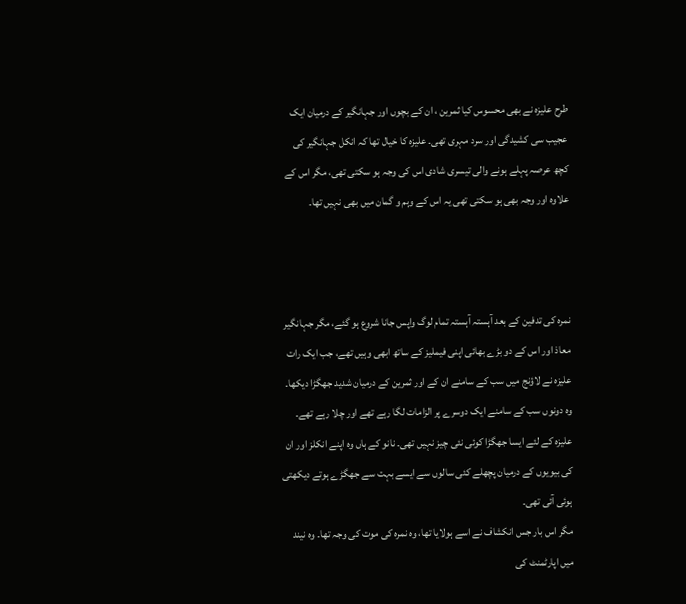طرح علیزہ نے بھی محسوس کیا ثمرین ، ان کے بچوں اور جہانگیر کے درمیان ایک عجیب سی کشیدگی اور سرد مہری تھی۔ علیزہ کا خیال تھا کہ انکل جہانگیر کی کچھ عرصہ پہلے ہونے والی تیسری شادی اس کی وجہ ہو سکتی تھی، مگر اس کے علاوہ اور وجہ بھی ہو سکتی تھی یہ اس کے وہم و گمان میں بھی نہیں تھا۔



نمرہ کی تدفین کے بعد آہستہ آہستہ تمام لوگ واپس جانا شروع ہو گئے، مگر جہانگیر معاذ اور اس کے دو بڑے بھائی اپنی فیملیز کے ساتھ ابھی وہیں تھے، جب ایک رات علیزہ نے لاؤنج میں سب کے سامنے ان کے اور ثمرین کے درمیان شدید جھگڑا دیکھا۔
وہ دونوں سب کے سامنے ایک دوسرے پر الزامات لگا رہے تھے اور چلا رہے تھے۔ علیزہ کے لئے ایسا جھگڑا کوئی نئی چیز نہیں تھی۔ نانو کے ہاں وہ اپنے انکلز اور ان کی بیویوں کے درمیان پچھلے کئی سالوں سے ایسے بہت سے جھگڑے ہوتے دیکھتی ہوئی آئی تھی۔
مگر اس بار جس انکشاف نے اسے ہولایا تھا، وہ نمرہ کی موت کی وجہ تھا۔ وہ نیند میں اپارٹمنٹ کی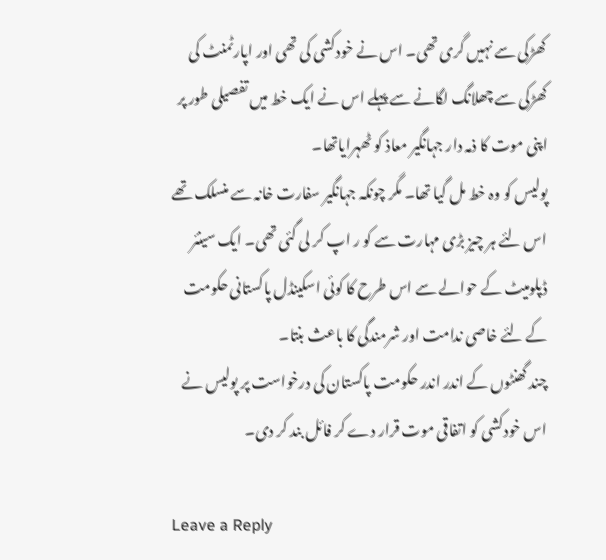کھڑکی سے نہیں گری تھی۔ اس نے خودکشی کی تھی اور اپارٹمنٹ کی کھڑکی سے چھلانگ لگانے سے پہلے اس نے ایک خط میں تفصیلی طور پر اپنی موت کا ذمہ دار جہانگیر معاذ کو ٹھہرایاتھا۔
پولیس کو وہ خط مل گیا تھا۔ مگر چونکہ جہانگیر سفارت خانہ سے منسلک تھے اس لئے ہر چیز بڑی مہارت سے کو ر اپ کر لی گئی تھی۔ ایک سینئر ڈپلومیٹ کے حوالے سے اس طرح کا کوئی اسکینڈل پاکستانی حکومت کے لئے خاصی ندامت اور شرمندگی کا باعث بنتا۔
چند گھنٹوں کے اندر اندر حکومت پاکستان کی درخواست پر پولیس نے اس خودکشی کو اتفاقی موت قرار دے کر فائل بند کر دی۔

Leave a Reply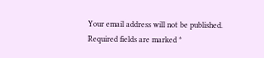Your email address will not be published. Required fields are marked *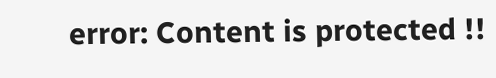error: Content is protected !!